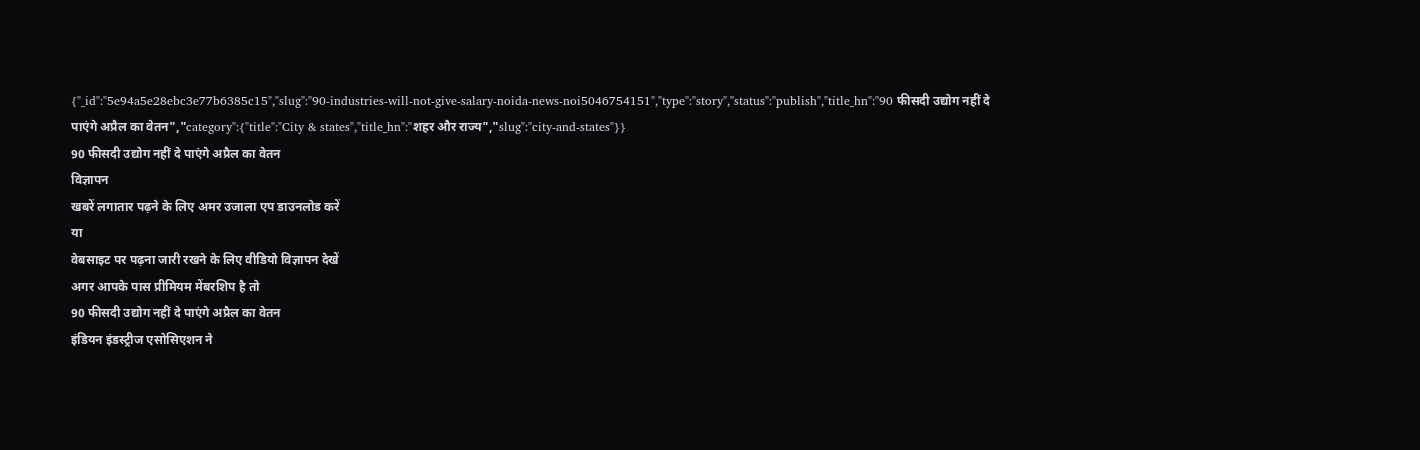{"_id":"5e94a5e28ebc3e77b6385c15","slug":"90-industries-will-not-give-salary-noida-news-noi5046754151","type":"story","status":"publish","title_hn":"90 फीसदी उद्योग नहीं दे पाएंगे अप्रैल का वेतन","category":{"title":"City & states","title_hn":"शहर और राज्य","slug":"city-and-states"}}
90 फीसदी उद्योग नहीं दे पाएंगे अप्रैल का वेतन
विज्ञापन
खबरें लगातार पढ़ने के लिए अमर उजाला एप डाउनलोड करें
या
वेबसाइट पर पढ़ना जारी रखने के लिए वीडियो विज्ञापन देखें
अगर आपके पास प्रीमियम मेंबरशिप है तो
90 फीसदी उद्योग नहीं दे पाएंगे अप्रैल का वेतन
इंडियन इंडस्ट्रीज एसोसिएशन ने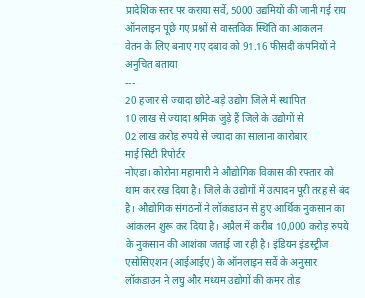प्रादेशिक स्तर पर कराया सर्वे, 5000 उद्यमियों की जानी गई राय
ऑनलाइन पूछे गए प्रश्नों से वास्तविक स्थिति का आकलन
वेतन के लिए बनाए गए दबाव को 91.16 फीसदी कंपनियों ने अनुचित बताया
---
20 हजार से ज्यादा छोटे-बड़े उद्योग जिले में स्थापित
10 लाख से ज्यादा श्रमिक जुड़े हैं जिले के उद्योगों से
02 लाख करोड़ रुपये से ज्यादा का सालाना कारोबार
माई सिटी रिपोर्टर
नोएडा। कोरोना महामारी ने औद्योगिक विकास की रफ्तार को थाम कर रख दिया है। जिले के उद्योगों में उत्पादन पूरी तरह से बंद है। औद्योगिक संगठनों ने लॉकडाउन से हुए आर्थिक नुकसान का आंकलन शुरू कर दिया है। अप्रैल में करीब 10,000 करोड़ रुपये के नुकसान की आशंका जताई जा रही है। इंडियन इंडस्ट्रीज एसोसिएशन (आईआईए) के ऑनलाइन सर्वे के अनुसार लॉकडाउन ने लघु और मध्यम उद्योगों की कमर तोड़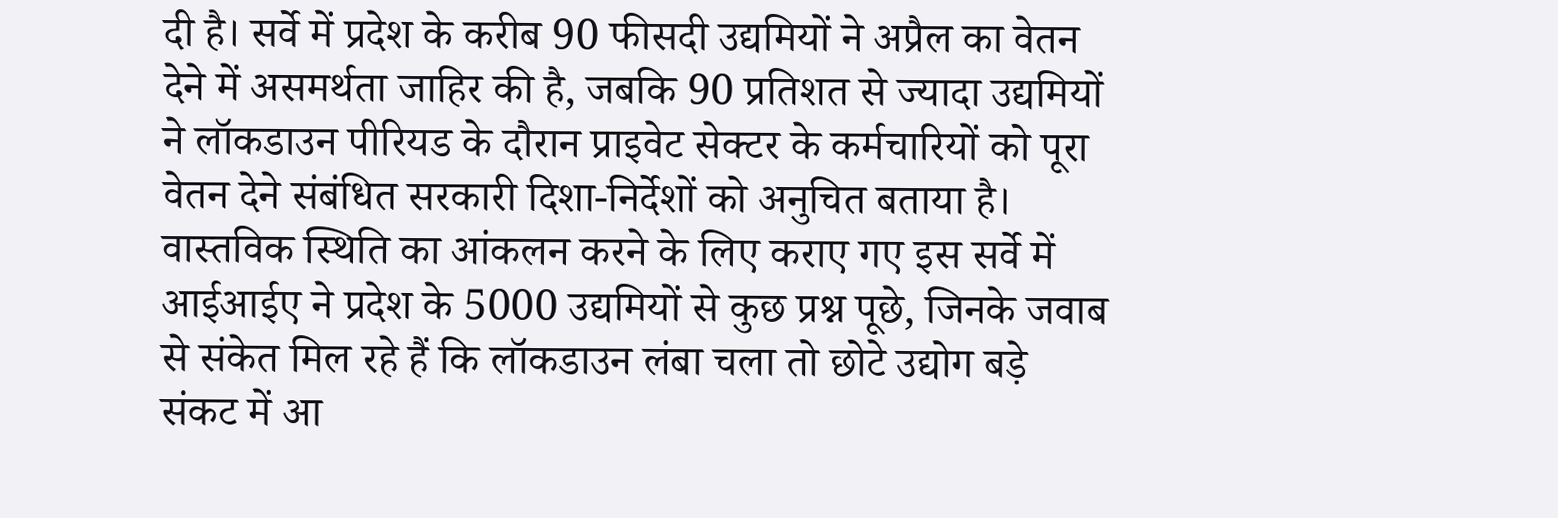दी है। सर्वे में प्रदेश के करीब 90 फीसदी उद्यमियों ने अप्रैल का वेतन देने में असमर्थता जाहिर की है, जबकि 90 प्रतिशत से ज्यादा उद्यमियों ने लॉकडाउन पीरियड के दौरान प्राइवेट सेक्टर के कर्मचारियों को पूरा वेतन देने संबंधित सरकारी दिशा-निर्देशों को अनुचित बताया है।
वास्तविक स्थिति का आंकलन करने के लिए कराए गए इस सर्वे में आईआईए ने प्रदेश के 5000 उद्यमियों से कुछ प्रश्न पूछे, जिनके जवाब से संकेत मिल रहे हैं कि लॉकडाउन लंबा चला तो छोटे उद्योग बड़े संकट में आ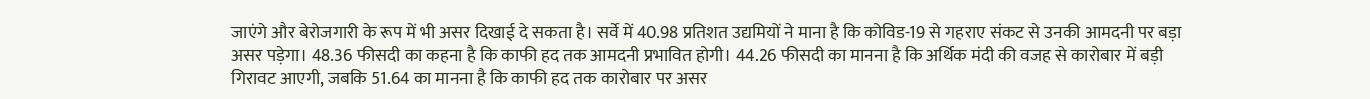जाएंगे और बेरोजगारी के रूप में भी असर दिखाई दे सकता है। सर्वे में 40.98 प्रतिशत उद्यमियों ने माना है कि कोविड-19 से गहराए संकट से उनकी आमदनी पर बड़ा असर पड़ेगा। 48.36 फीसदी का कहना है कि काफी हद तक आमदनी प्रभावित होगी। 44.26 फीसदी का मानना है कि अर्थिक मंदी की वजह से कारोबार में बड़ी गिरावट आएगी, जबकि 51.64 का मानना है कि काफी हद तक कारोबार पर असर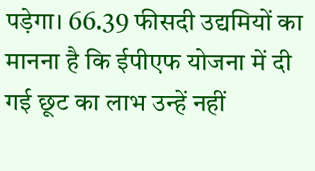पड़ेगा। 66.39 फीसदी उद्यमियों का मानना है कि ईपीएफ योजना में दी गई छूट का लाभ उन्हें नहीं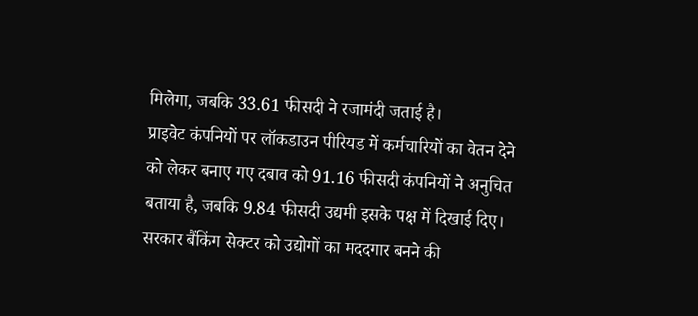मिलेगा, जबकि 33.61 फीसदी ने रजामंदी जताई है।
प्राइवेट कंपनियों पर लॉकडाउन पीरियड में कर्मचारियों का वेतन देने को लेकर बनाए गए दबाव को 91.16 फीसदी कंपनियों ने अनुचित बताया है, जबकि 9.84 फीसदी उद्यमी इसके पक्ष में दिखाई दिए। सरकार बैंकिंग सेक्टर को उद्योगों का मददगार बनने की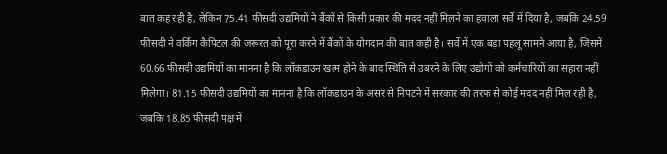बात कह रही है, लेकिन 75.41 फीसदी उद्यमियों ने बैंकों से किसी प्रकार की मदद नहीं मिलने का हवाला सर्वे में दिया है, जबकि 24.59 फीसदी ने वर्किंग कैपिटल की जरूरत को पूरा करने में बैंकों के योगदान की बात कही है। सर्वे में एक बड़ा पहलू सामने आया है, जिसमें 60.66 फीसदी उद्यमियों का मानना है कि लॉकडाउन खत्म होने के बाद स्थिति से उबरने के लिए उद्योगों को कर्मचारियों का सहारा नहीं मिलेगा। 81.15 फीसदी उद्यमियों का मानना है कि लॉकडाउन के असर से निपटने में सरकार की तरफ से कोई मदद नहीं मिल रही है, जबकि 18.85 फीसदी पक्ष में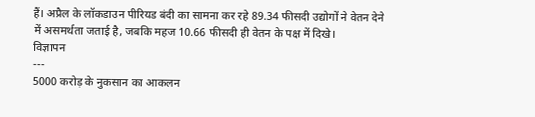हैं। अप्रैल के लॉकडाउन पीरियड बंदी का सामना कर रहे 89.34 फीसदी उद्योगों ने वेतन देने में असमर्थता जताई है, जबकि महज 10.66 फीसदी ही वेतन के पक्ष में दिखे।
विज्ञापन
---
5000 करोड़ के नुकसान का आकलन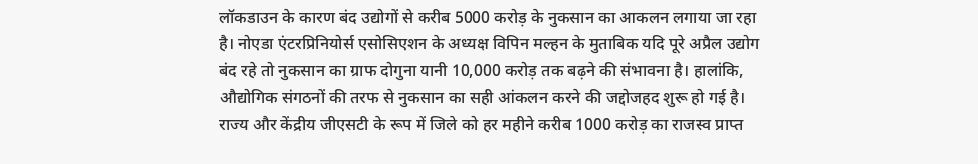लॉकडाउन के कारण बंद उद्योगों से करीब 5000 करोड़ के नुकसान का आकलन लगाया जा रहा है। नोएडा एंटरप्रिनियोर्स एसोसिएशन के अध्यक्ष विपिन मल्हन के मुताबिक यदि पूरे अप्रैल उद्योग बंद रहे तो नुकसान का ग्राफ दोगुना यानी 10,000 करोड़ तक बढ़ने की संभावना है। हालांकि, औद्योगिक संगठनों की तरफ से नुकसान का सही आंकलन करने की जद्दोजहद शुरू हो गई है। राज्य और केंद्रीय जीएसटी के रूप में जिले को हर महीने करीब 1000 करोड़ का राजस्व प्राप्त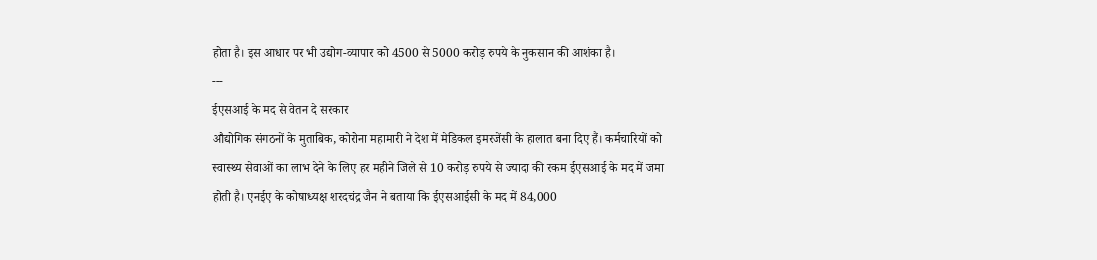होता है। इस आधार पर भी उद्योग-व्यापार को 4500 से 5000 करोड़ रुपये के नुकसान की आशंका है।
---
ईएसआई के मद से वेतन दे सरकार
औद्योगिक संगठनों के मुताबिक, कोरोना महामारी ने देश में मेडिकल इमरजेंसी के हालात बना दिए हैं। कर्मचारियों को स्वास्थ्य सेवाओं का लाभ देने के लिए हर महीने जिले से 10 करोड़ रुपये से ज्यादा की रकम ईएसआई के मद में जमा होती है। एनईए के कोषाध्यक्ष शरदचंद्र जैन ने बताया कि ईएसआईसी के मद में 84,000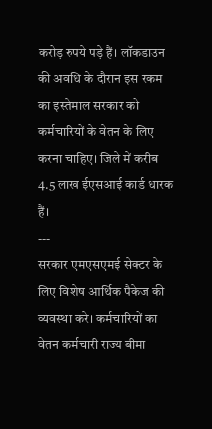करोड़ रुपये पड़े हैं। लॉकडाउन की अवधि के दौरान इस रकम का इस्तेमाल सरकार को कर्मचारियों के वेतन के लिए करना चाहिए। जिले में करीब 4.5 लाख ईएसआई कार्ड धारक हैं।
---
सरकार एमएसएमई सेक्टर के लिए विशेष आर्थिक पैकेज की व्यवस्था करे। कर्मचारियों का वेतन कर्मचारी राज्य बीमा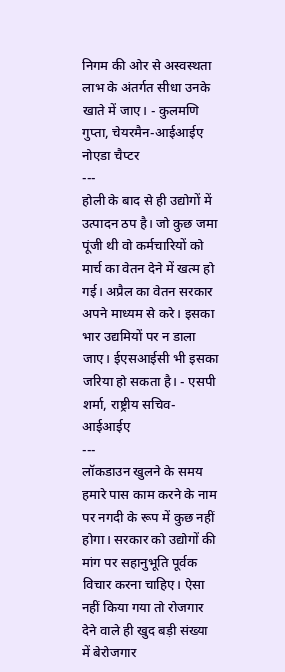निगम की ओर से अस्वस्थता लाभ के अंतर्गत सीधा उनके खाते में जाए। - कुलमणि गुप्ता, चेयरमैन-आईआईए नोएडा चैप्टर
---
होली के बाद से ही उद्योगों में उत्पादन ठप है। जो कुछ जमा पूंजी थी वो कर्मचारियों को मार्च का वेतन देने में खत्म हो गई। अप्रैल का वेतन सरकार अपने माध्यम से करे। इसका भार उद्यमियों पर न डाला जाए। ईएसआईसी भी इसका जरिया हो सकता है। - एसपी शर्मा, राष्ट्रीय सचिव-आईआईए
---
लॉकडाउन खुलने के समय हमारे पास काम करने के नाम पर नगदी के रूप में कुछ नहीं होगा। सरकार को उद्योगों की मांग पर सहानुभूति पूर्वक विचार करना चाहिए। ऐसा नहीं किया गया तो रोजगार देने वाले ही खुद बड़ी संख्या में बेरोजगार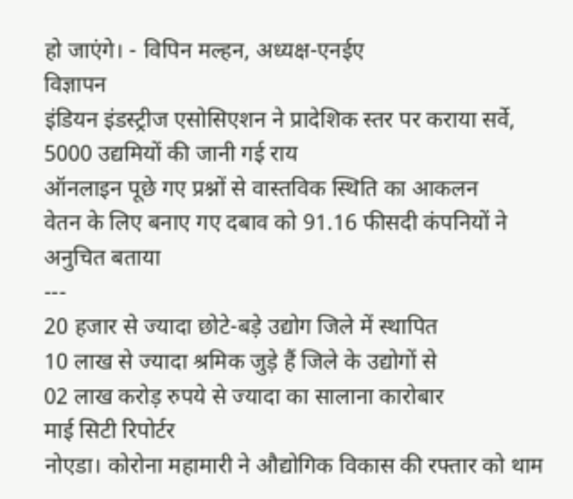हो जाएंगे। - विपिन मल्हन, अध्यक्ष-एनईए
विज्ञापन
इंडियन इंडस्ट्रीज एसोसिएशन ने प्रादेशिक स्तर पर कराया सर्वे, 5000 उद्यमियों की जानी गई राय
ऑनलाइन पूछे गए प्रश्नों से वास्तविक स्थिति का आकलन
वेतन के लिए बनाए गए दबाव को 91.16 फीसदी कंपनियों ने अनुचित बताया
---
20 हजार से ज्यादा छोटे-बड़े उद्योग जिले में स्थापित
10 लाख से ज्यादा श्रमिक जुड़े हैं जिले के उद्योगों से
02 लाख करोड़ रुपये से ज्यादा का सालाना कारोबार
माई सिटी रिपोर्टर
नोएडा। कोरोना महामारी ने औद्योगिक विकास की रफ्तार को थाम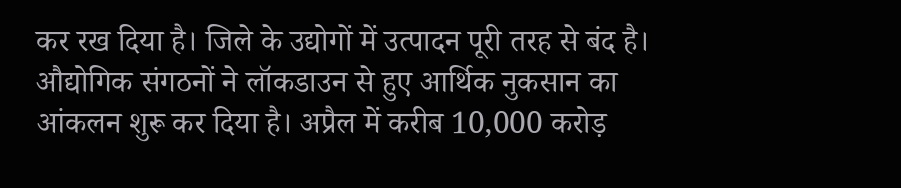कर रख दिया है। जिले के उद्योगों में उत्पादन पूरी तरह से बंद है। औद्योगिक संगठनों ने लॉकडाउन से हुए आर्थिक नुकसान का आंकलन शुरू कर दिया है। अप्रैल में करीब 10,000 करोड़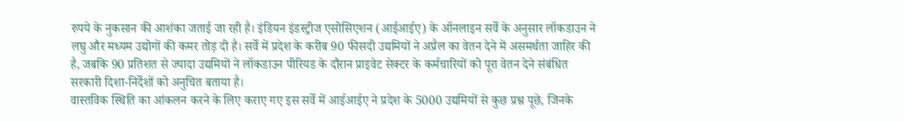रुपये के नुकसान की आशंका जताई जा रही है। इंडियन इंडस्ट्रीज एसोसिएशन (आईआईए) के ऑनलाइन सर्वे के अनुसार लॉकडाउन ने लघु और मध्यम उद्योगों की कमर तोड़ दी है। सर्वे में प्रदेश के करीब 90 फीसदी उद्यमियों ने अप्रैल का वेतन देने में असमर्थता जाहिर की है, जबकि 90 प्रतिशत से ज्यादा उद्यमियों ने लॉकडाउन पीरियड के दौरान प्राइवेट सेक्टर के कर्मचारियों को पूरा वेतन देने संबंधित सरकारी दिशा-निर्देशों को अनुचित बताया है।
वास्तविक स्थिति का आंकलन करने के लिए कराए गए इस सर्वे में आईआईए ने प्रदेश के 5000 उद्यमियों से कुछ प्रश्न पूछे, जिनके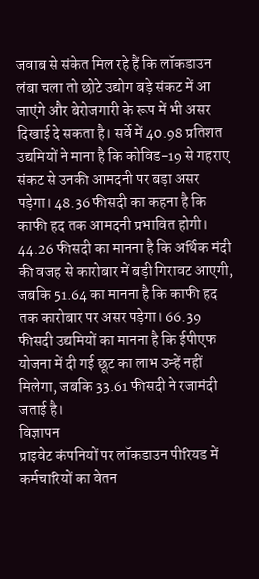जवाब से संकेत मिल रहे हैं कि लॉकडाउन लंबा चला तो छोटे उद्योग बड़े संकट में आ जाएंगे और बेरोजगारी के रूप में भी असर दिखाई दे सकता है। सर्वे में 40.98 प्रतिशत उद्यमियों ने माना है कि कोविड-19 से गहराए संकट से उनकी आमदनी पर बड़ा असर पड़ेगा। 48.36 फीसदी का कहना है कि काफी हद तक आमदनी प्रभावित होगी। 44.26 फीसदी का मानना है कि अर्थिक मंदी की वजह से कारोबार में बड़ी गिरावट आएगी, जबकि 51.64 का मानना है कि काफी हद तक कारोबार पर असर पड़ेगा। 66.39 फीसदी उद्यमियों का मानना है कि ईपीएफ योजना में दी गई छूट का लाभ उन्हें नहीं मिलेगा, जबकि 33.61 फीसदी ने रजामंदी जताई है।
विज्ञापन
प्राइवेट कंपनियों पर लॉकडाउन पीरियड में कर्मचारियों का वेतन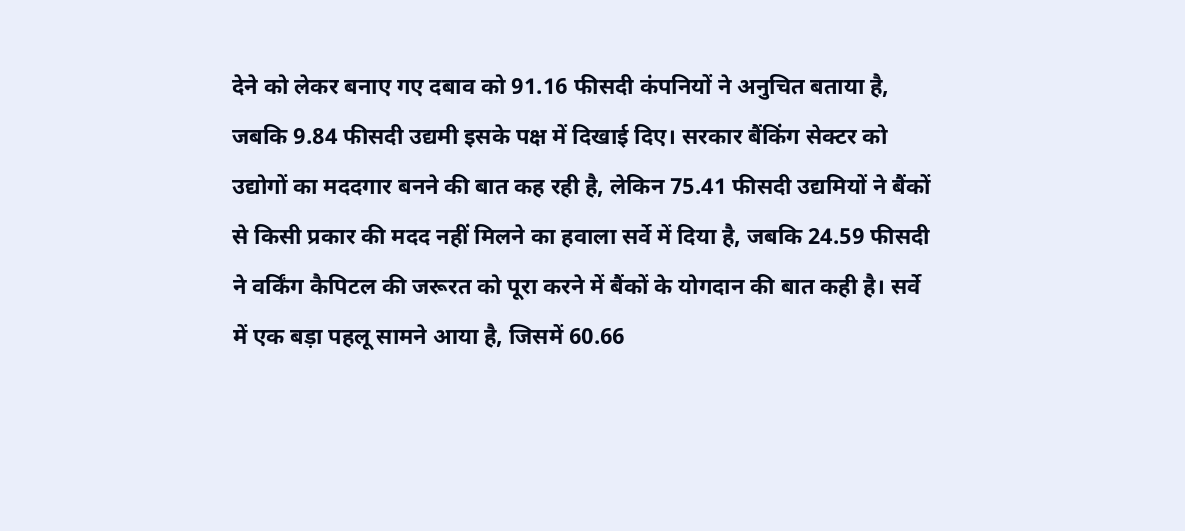देने को लेकर बनाए गए दबाव को 91.16 फीसदी कंपनियों ने अनुचित बताया है, जबकि 9.84 फीसदी उद्यमी इसके पक्ष में दिखाई दिए। सरकार बैंकिंग सेक्टर को उद्योगों का मददगार बनने की बात कह रही है, लेकिन 75.41 फीसदी उद्यमियों ने बैंकों से किसी प्रकार की मदद नहीं मिलने का हवाला सर्वे में दिया है, जबकि 24.59 फीसदी ने वर्किंग कैपिटल की जरूरत को पूरा करने में बैंकों के योगदान की बात कही है। सर्वे में एक बड़ा पहलू सामने आया है, जिसमें 60.66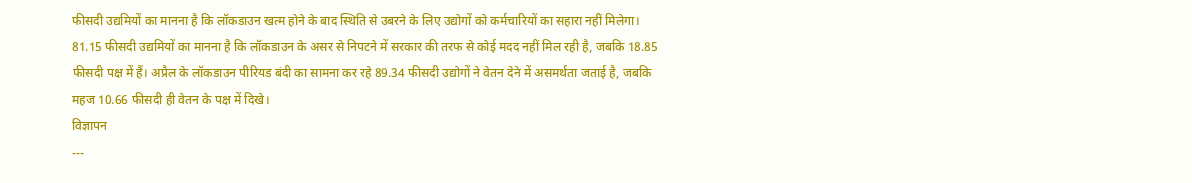फीसदी उद्यमियों का मानना है कि लॉकडाउन खत्म होने के बाद स्थिति से उबरने के लिए उद्योगों को कर्मचारियों का सहारा नहीं मिलेगा। 81.15 फीसदी उद्यमियों का मानना है कि लॉकडाउन के असर से निपटने में सरकार की तरफ से कोई मदद नहीं मिल रही है, जबकि 18.85 फीसदी पक्ष में हैं। अप्रैल के लॉकडाउन पीरियड बंदी का सामना कर रहे 89.34 फीसदी उद्योगों ने वेतन देने में असमर्थता जताई है, जबकि महज 10.66 फीसदी ही वेतन के पक्ष में दिखे।
विज्ञापन
---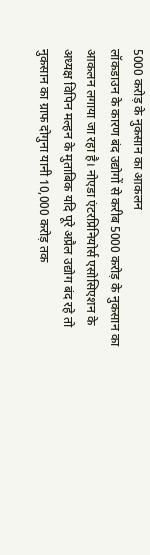5000 करोड़ के नुकसान का आकलन
लॉकडाउन के कारण बंद उद्योगों से करीब 5000 करोड़ के नुकसान का आकलन लगाया जा रहा है। नोएडा एंटरप्रिनियोर्स एसोसिएशन के अध्यक्ष विपिन मल्हन के मुताबिक यदि पूरे अप्रैल उद्योग बंद रहे तो नुकसान का ग्राफ दोगुना यानी 10,000 करोड़ तक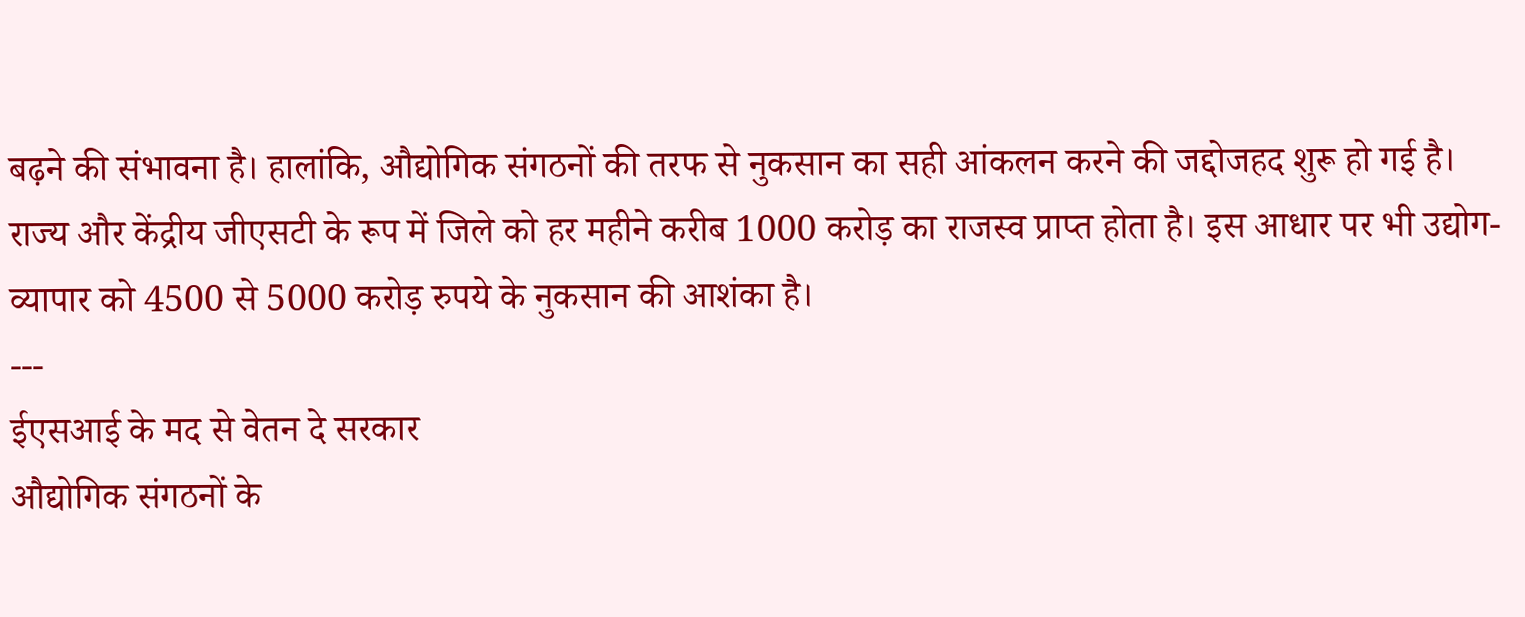बढ़ने की संभावना है। हालांकि, औद्योगिक संगठनों की तरफ से नुकसान का सही आंकलन करने की जद्दोजहद शुरू हो गई है। राज्य और केंद्रीय जीएसटी के रूप में जिले को हर महीने करीब 1000 करोड़ का राजस्व प्राप्त होता है। इस आधार पर भी उद्योग-व्यापार को 4500 से 5000 करोड़ रुपये के नुकसान की आशंका है।
---
ईएसआई के मद से वेतन दे सरकार
औद्योगिक संगठनों के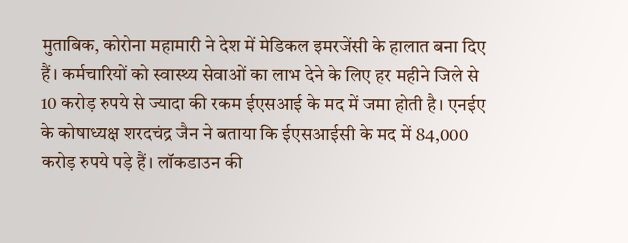मुताबिक, कोरोना महामारी ने देश में मेडिकल इमरजेंसी के हालात बना दिए हैं। कर्मचारियों को स्वास्थ्य सेवाओं का लाभ देने के लिए हर महीने जिले से 10 करोड़ रुपये से ज्यादा की रकम ईएसआई के मद में जमा होती है। एनईए के कोषाध्यक्ष शरदचंद्र जैन ने बताया कि ईएसआईसी के मद में 84,000 करोड़ रुपये पड़े हैं। लॉकडाउन की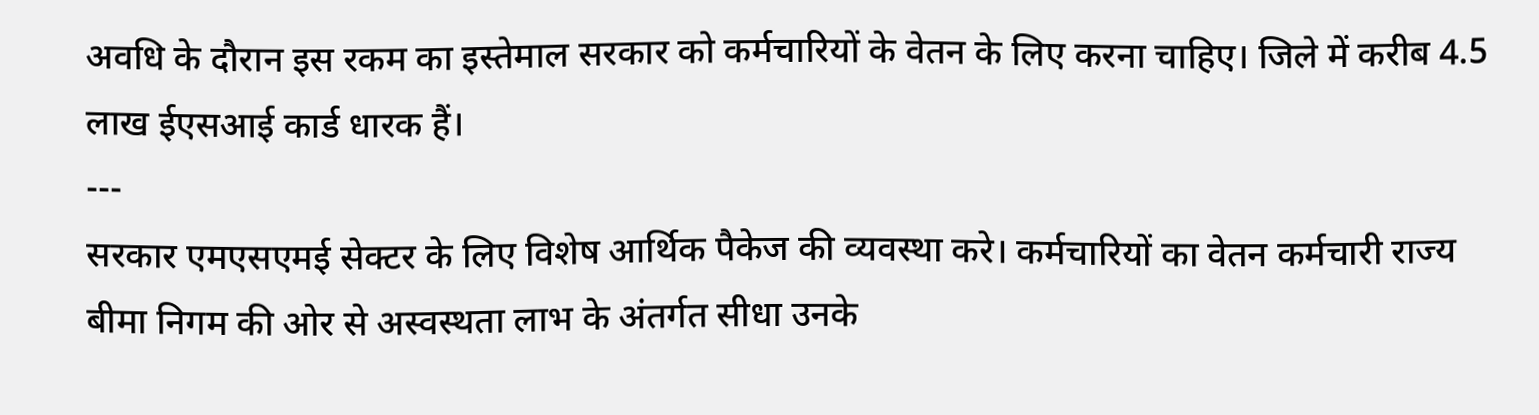अवधि के दौरान इस रकम का इस्तेमाल सरकार को कर्मचारियों के वेतन के लिए करना चाहिए। जिले में करीब 4.5 लाख ईएसआई कार्ड धारक हैं।
---
सरकार एमएसएमई सेक्टर के लिए विशेष आर्थिक पैकेज की व्यवस्था करे। कर्मचारियों का वेतन कर्मचारी राज्य बीमा निगम की ओर से अस्वस्थता लाभ के अंतर्गत सीधा उनके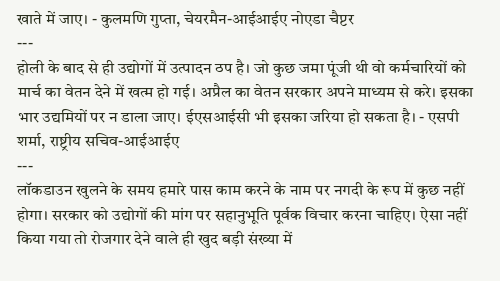खाते में जाए। - कुलमणि गुप्ता, चेयरमैन-आईआईए नोएडा चैप्टर
---
होली के बाद से ही उद्योगों में उत्पादन ठप है। जो कुछ जमा पूंजी थी वो कर्मचारियों को मार्च का वेतन देने में खत्म हो गई। अप्रैल का वेतन सरकार अपने माध्यम से करे। इसका भार उद्यमियों पर न डाला जाए। ईएसआईसी भी इसका जरिया हो सकता है। - एसपी शर्मा, राष्ट्रीय सचिव-आईआईए
---
लॉकडाउन खुलने के समय हमारे पास काम करने के नाम पर नगदी के रूप में कुछ नहीं होगा। सरकार को उद्योगों की मांग पर सहानुभूति पूर्वक विचार करना चाहिए। ऐसा नहीं किया गया तो रोजगार देने वाले ही खुद बड़ी संख्या में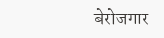बेरोजगार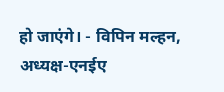हो जाएंगे। - विपिन मल्हन, अध्यक्ष-एनईए